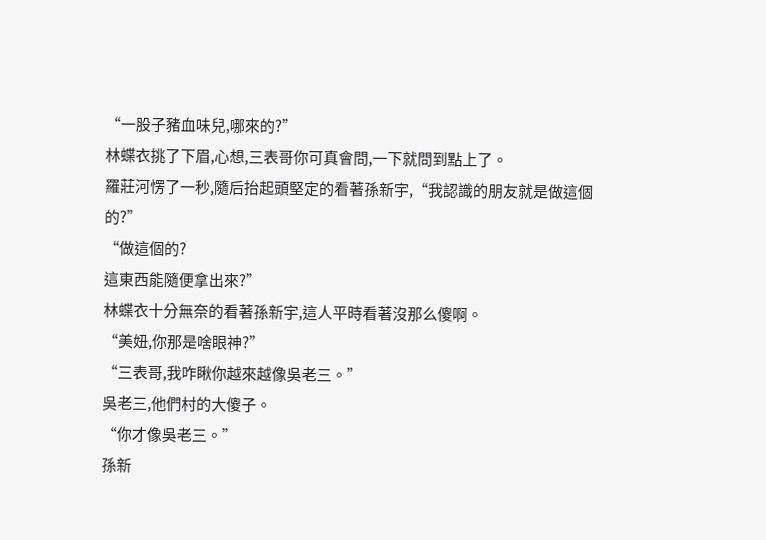“一股子豬血味兒,哪來的?”
林蝶衣挑了下眉,心想,三表哥你可真會問,一下就問到點上了。
羅莊河愣了一秒,隨后抬起頭堅定的看著孫新宇,“我認識的朋友就是做這個的?”
“做這個的?
這東西能隨便拿出來?”
林蝶衣十分無奈的看著孫新宇,這人平時看著沒那么傻啊。
“美妞,你那是啥眼神?”
“三表哥,我咋瞅你越來越像吳老三。”
吳老三,他們村的大傻子。
“你才像吳老三。”
孫新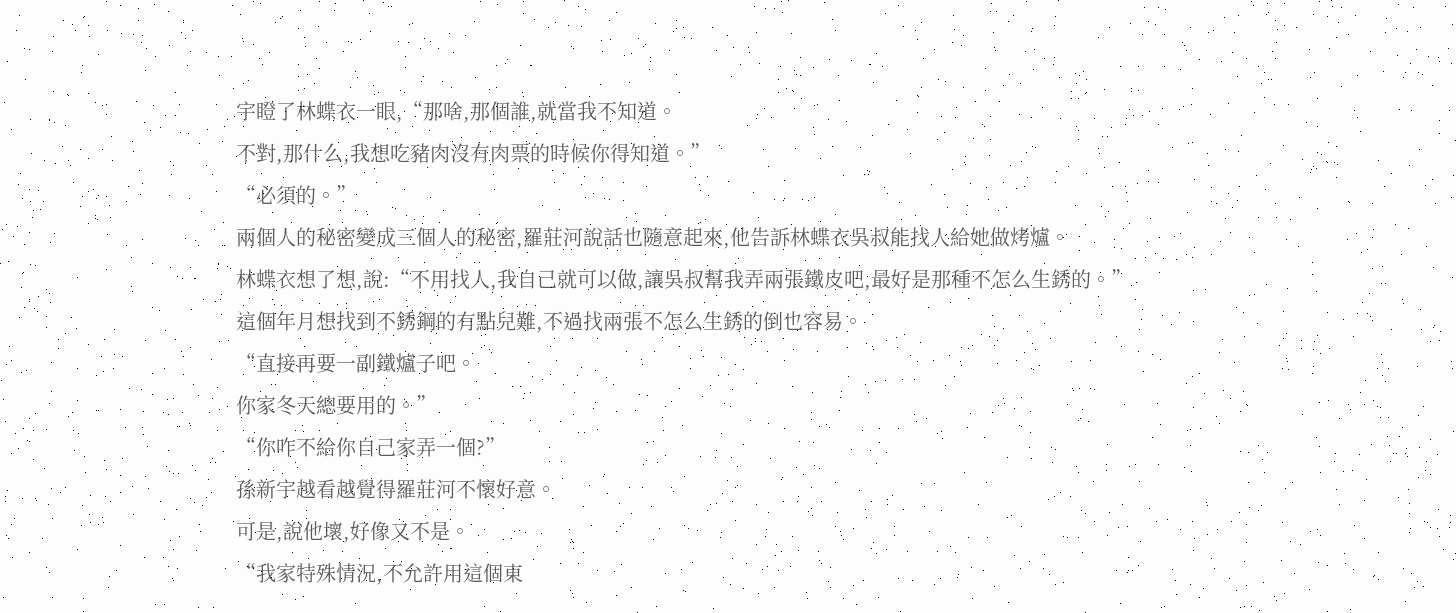宇瞪了林蝶衣一眼,“那啥,那個誰,就當我不知道。
不對,那什么,我想吃豬肉沒有肉票的時候你得知道。”
“必須的。”
兩個人的秘密變成三個人的秘密,羅莊河說話也隨意起來,他告訴林蝶衣吳叔能找人給她做烤爐。
林蝶衣想了想,說:“不用找人,我自己就可以做,讓吳叔幫我弄兩張鐵皮吧,最好是那種不怎么生銹的。”
這個年月想找到不銹鋼的有點兒難,不過找兩張不怎么生銹的倒也容易。
“直接再要一副鐵爐子吧。
你家冬天總要用的。”
“你咋不給你自己家弄一個?”
孫新宇越看越覺得羅莊河不懷好意。
可是,說他壞,好像又不是。
“我家特殊情況,不允許用這個東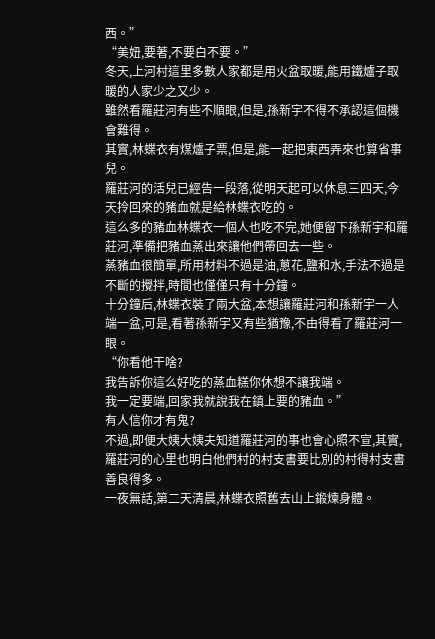西。”
“美妞,要著,不要白不要。”
冬天,上河村這里多數人家都是用火盆取暖,能用鐵爐子取暖的人家少之又少。
雖然看羅莊河有些不順眼,但是,孫新宇不得不承認這個機會難得。
其實,林蝶衣有煤爐子票,但是,能一起把東西弄來也算省事兒。
羅莊河的活兒已經告一段落,從明天起可以休息三四天,今天拎回來的豬血就是給林蝶衣吃的。
這么多的豬血林蝶衣一個人也吃不完,她便留下孫新宇和羅莊河,準備把豬血蒸出來讓他們帶回去一些。
蒸豬血很簡單,所用材料不過是油,蔥花,鹽和水,手法不過是不斷的攪拌,時間也僅僅只有十分鐘。
十分鐘后,林蝶衣裝了兩大盆,本想讓羅莊河和孫新宇一人端一盆,可是,看著孫新宇又有些猶豫,不由得看了羅莊河一眼。
“你看他干啥?
我告訴你這么好吃的蒸血糕你休想不讓我端。
我一定要端,回家我就說我在鎮上要的豬血。”
有人信你才有鬼?
不過,即便大姨大姨夫知道羅莊河的事也會心照不宣,其實,羅莊河的心里也明白他們村的村支書要比別的村得村支書善良得多。
一夜無話,第二天清晨,林蝶衣照舊去山上鍛煉身體。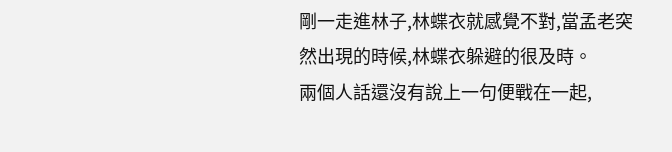剛一走進林子,林蝶衣就感覺不對,當孟老突然出現的時候,林蝶衣躲避的很及時。
兩個人話還沒有說上一句便戰在一起,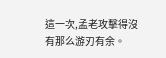這一次,孟老攻擊得沒有那么游刃有余。